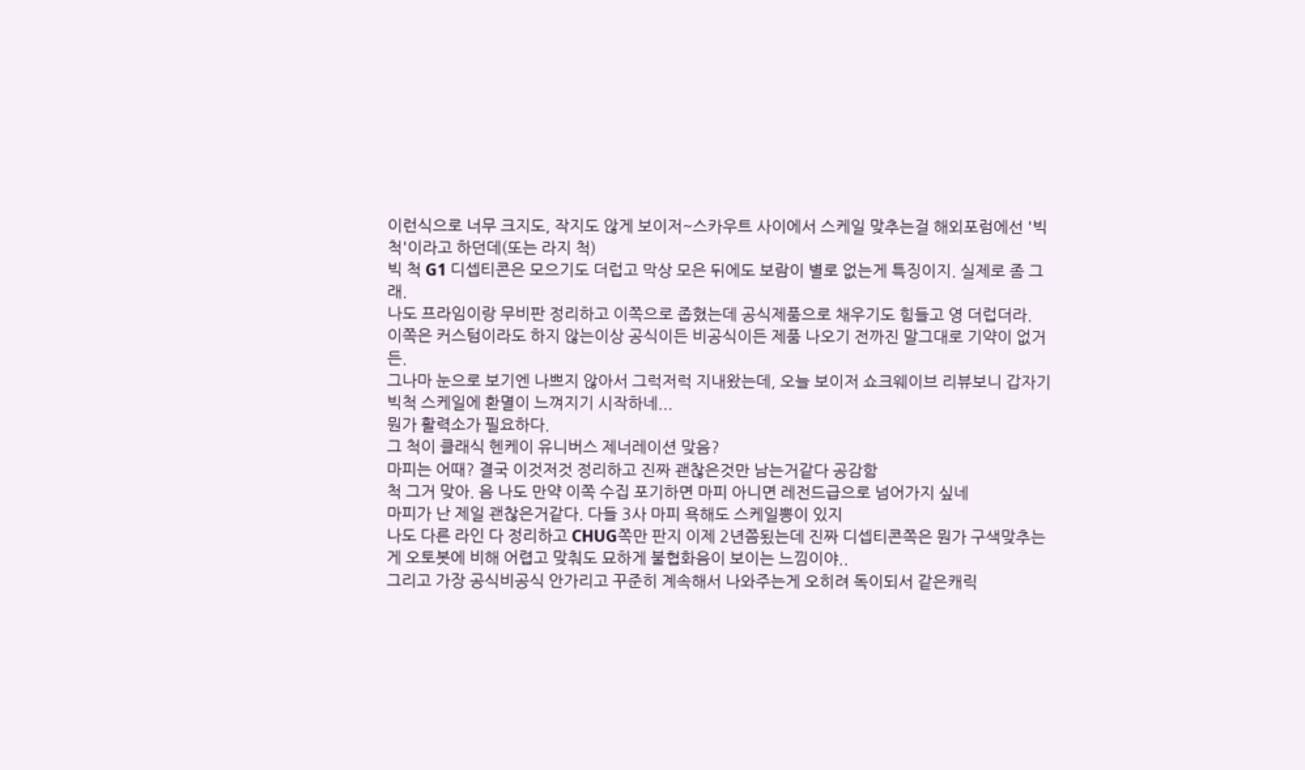이런식으로 너무 크지도, 작지도 않게 보이저~스카우트 사이에서 스케일 맞추는걸 해외포럼에선 '빅 척'이라고 하던데(또는 라지 척)
빅 척 G1 디셉티콘은 모으기도 더럽고 막상 모은 뒤에도 보람이 별로 없는게 특징이지. 실제로 좀 그래.
나도 프라임이랑 무비판 정리하고 이쪽으로 좁혔는데 공식제품으로 채우기도 힘들고 영 더럽더라.
이쪽은 커스텀이라도 하지 않는이상 공식이든 비공식이든 제품 나오기 전까진 말그대로 기약이 없거든.
그나마 눈으로 보기엔 나쁘지 않아서 그럭저럭 지내왔는데, 오늘 보이저 쇼크웨이브 리뷰보니 갑자기 빅척 스케일에 환멸이 느껴지기 시작하네...
뭔가 활력소가 필요하다.
그 척이 클래식 헨케이 유니버스 제너레이션 맞음?
마피는 어때? 결국 이것저것 정리하고 진짜 괜찮은것만 남는거같다 공감함
척 그거 맞아. 음 나도 만약 이쪽 수집 포기하면 마피 아니면 레전드급으로 넘어가지 싶네
마피가 난 제일 괜찮은거같다. 다들 3사 마피 욕해도 스케일뽕이 있지
나도 다른 라인 다 정리하고 CHUG쪽만 판지 이제 2년쯤됬는데 진짜 디셉티콘쪽은 뭔가 구색맞추는게 오토봇에 비해 어렵고 맞춰도 묘하게 불협화음이 보이는 느낌이야..
그리고 가장 공식비공식 안가리고 꾸준히 계속해서 나와주는게 오히려 독이되서 같은캐릭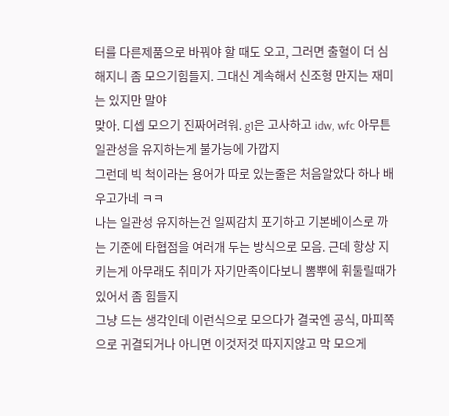터를 다른제품으로 바꿔야 할 때도 오고, 그러면 출혈이 더 심해지니 좀 모으기힘들지. 그대신 계속해서 신조형 만지는 재미는 있지만 말야
맞아. 디셉 모으기 진짜어려워. g1은 고사하고 idw, wfc 아무튼 일관성을 유지하는게 불가능에 가깝지
그런데 빅 척이라는 용어가 따로 있는줄은 처음알았다 하나 배우고가네 ㅋㅋ
나는 일관성 유지하는건 일찌감치 포기하고 기본베이스로 까는 기준에 타협점을 여러개 두는 방식으로 모음. 근데 항상 지키는게 아무래도 취미가 자기만족이다보니 뽐뿌에 휘둘릴때가 있어서 좀 힘들지
그냥 드는 생각인데 이런식으로 모으다가 결국엔 공식, 마피쪽으로 귀결되거나 아니면 이것저것 따지지않고 막 모으게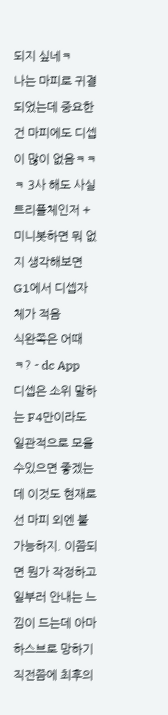되지 싶네ㅋ
나는 마피로 귀결되었는데 중요한건 마피에도 디셉이 많이 없음ㅋㅋㅋ 3사 해도 사실 트리플체인저 + 미니봇하면 뭐 없지 생각해보면 G1에서 디셉자체가 적음
식완쪽은 어때 ㅋ? - dc App
디셉은 소위 말하는 F4만이라도 일관적으로 모을수있으면 좋겠는데 이것도 현재로선 마피 외엔 불가능하지. 이쯤되면 뭔가 작정하고 일부러 안내는 느낌이 드는데 아마 하스브로 망하기 직전쯤에 최후의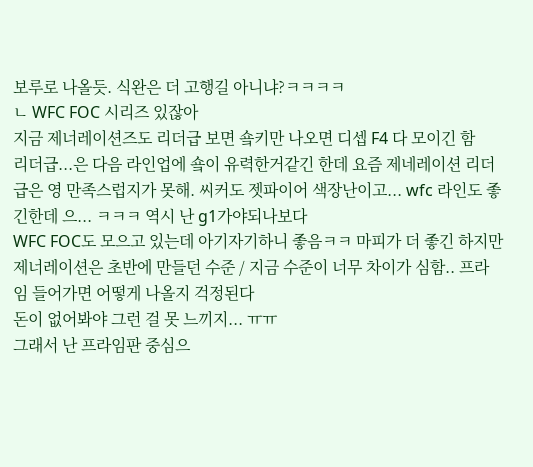보루로 나올듯. 식완은 더 고행길 아니냐?ㅋㅋㅋㅋ
ㄴ WFC FOC 시리즈 있잖아
지금 제너레이션즈도 리더급 보면 숔키만 나오면 디셉 F4 다 모이긴 함
리더급...은 다음 라인업에 숔이 유력한거같긴 한데 요즘 제네레이션 리더급은 영 만족스럽지가 못해. 씨커도 젯파이어 색장난이고... wfc 라인도 좋긴한데 으... ㅋㅋㅋ 역시 난 g1가야되나보다
WFC FOC도 모으고 있는데 아기자기하니 좋음ㅋㅋ 마피가 더 좋긴 하지만
제너레이션은 초반에 만들던 수준 / 지금 수준이 너무 차이가 심함.. 프라임 들어가면 어떻게 나올지 걱정된다
돈이 없어봐야 그런 걸 못 느끼지... ㅠㅠ
그래서 난 프라임판 중심으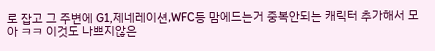로 잡고 그 주변에 G1,제네레이션,WFC등 맘에드는거 중복안되는 캐릭터 추가해서 모아 ㅋㅋ 이것도 나쁘지않은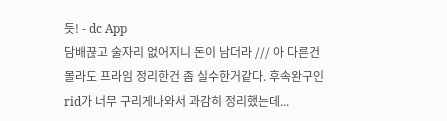듯! - dc App
담배끊고 술자리 없어지니 돈이 남더라 /// 아 다른건 몰라도 프라임 정리한건 좀 실수한거같다. 후속완구인 rid가 너무 구리게나와서 과감히 정리했는데...